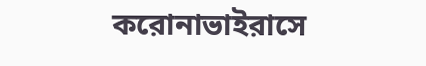করোনাভাইরাসে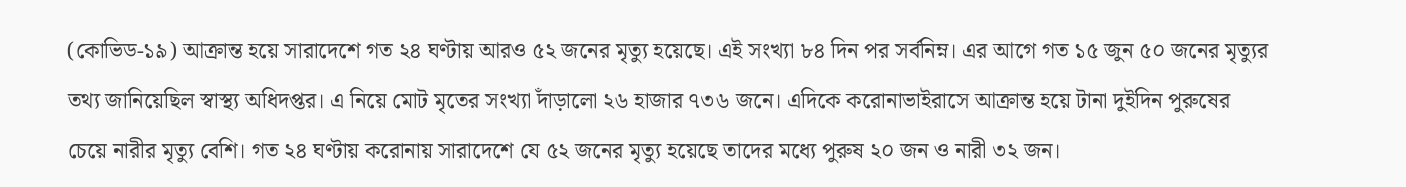(কোভিড-১৯) আক্রান্ত হয়ে সারাদেশে গত ২৪ ঘণ্টায় আরও ৫২ জনের মৃত্যু হয়েছে। এই সংখ্যা ৮৪ দিন পর সর্বনিম্ন। এর আগে গত ১৫ জুন ৫০ জনের মৃত্যুর তথ্য জানিয়েছিল স্বাস্থ্য অধিদপ্তর। এ নিয়ে মোট মৃতের সংখ্যা দাঁড়ালো ২৬ হাজার ৭৩৬ জনে। এদিকে করোনাভাইরাসে আক্রান্ত হয়ে টানা দুইদিন পুরুষের চেয়ে নারীর মৃত্যু বেশি। গত ২৪ ঘণ্টায় করোনায় সারাদেশে যে ৫২ জনের মৃত্যু হয়েছে তাদের মধ্যে পুরুষ ২০ জন ও নারী ৩২ জন।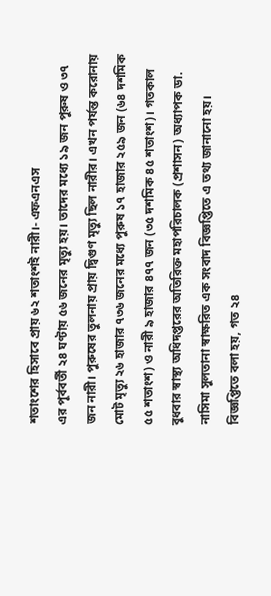শতাংশের হিসাবে প্রায় ৬২ শতাংশই নারী।- এফএনএস
এর পূর্ববর্তী ২৪ ঘণ্টায় ৫৬ জনের মৃত্যু হয়। তাদের মধ্যে ১৯ জন পুরুষ ও ৩৭ জন নারী। পুরুষের তুলনায় প্রায় দ্বিগুণ মৃত্যু ছিল নারীর। এখন পর্যন্ত করোনায় মোট মৃত্যু ২৬ হাজার ৭৩৬ জনের মধ্যে পুরুষ ১৭ হাজার ২৫৯ জন (৬৪ দশমিক ৫৫ শতাংশ) ও নারী ৯ হাজার ৪৭৭ জন (৩৫ দশমিক ৪৫ শতাংশ)। গতকাল বুধবার স্বাস্থ্য অধিদপ্তরের অতিরিক্ত মহাপরিচালক (প্রশাসন) অধ্যাপক ডা. নাসিমা সুলতানা স্বাক্ষরিত এক সংবাদ বিজ্ঞপ্তিতে এ তথ্য জানানো হয়। বিজ্ঞপ্তিতে বলা হয়, গত ২৪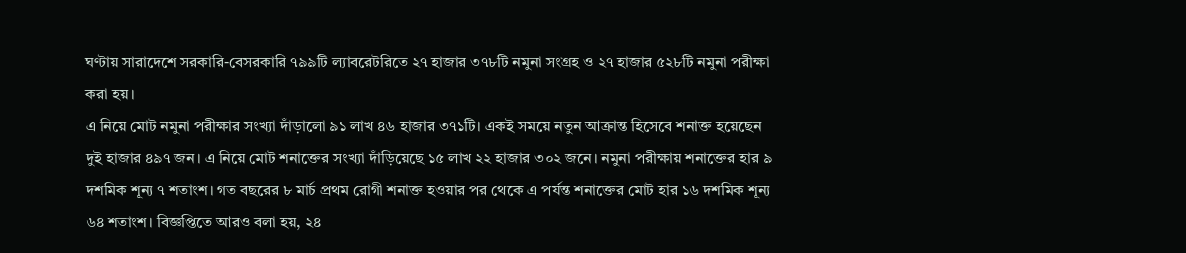ঘণ্টায় সারাদেশে সরকারি-বেসরকারি ৭৯৯টি ল্যাবরেটরিতে ২৭ হাজার ৩৭৮টি নমুনা সংগ্রহ ও ২৭ হাজার ৫২৮টি নমুনা পরীক্ষা করা হয়।
এ নিয়ে মোট নমুনা পরীক্ষার সংখ্যা দাঁড়ালো ৯১ লাখ ৪৬ হাজার ৩৭১টি। একই সময়ে নতুন আক্রান্ত হিসেবে শনাক্ত হয়েছেন দুই হাজার ৪৯৭ জন। এ নিয়ে মোট শনাক্তের সংখ্যা দাঁড়িয়েছে ১৫ লাখ ২২ হাজার ৩০২ জনে। নমুনা পরীক্ষায় শনাক্তের হার ৯ দশমিক শূন্য ৭ শতাংশ। গত বছরের ৮ মার্চ প্রথম রোগী শনাক্ত হওয়ার পর থেকে এ পর্যন্ত শনাক্তের মোট হার ১৬ দশমিক শূন্য ৬৪ শতাংশ। বিজ্ঞপ্তিতে আরও বলা হয়, ২৪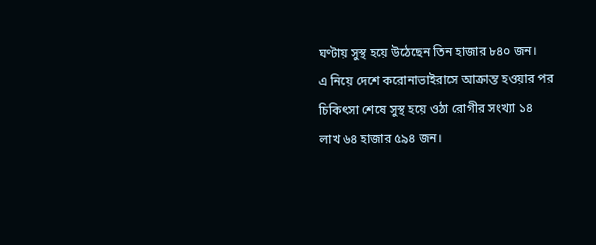ঘণ্টায় সুস্থ হয়ে উঠেছেন তিন হাজার ৮৪০ জন।
এ নিয়ে দেশে করোনাভাইরাসে আক্রান্ত হওয়ার পর চিকিৎসা শেষে সুস্থ হয়ে ওঠা রোগীর সংখ্যা ১৪ লাখ ৬৪ হাজার ৫৯৪ জন।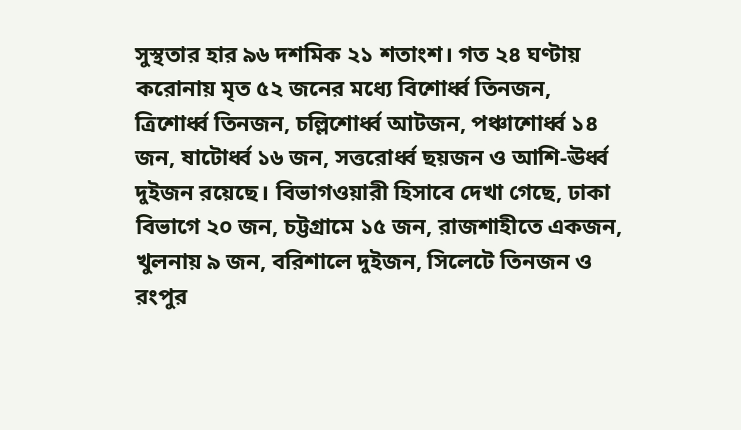সুস্থতার হার ৯৬ দশমিক ২১ শতাংশ। গত ২৪ ঘণ্টায় করোনায় মৃত ৫২ জনের মধ্যে বিশোর্ধ্ব তিনজন, ত্রিশোর্ধ্ব তিনজন, চল্লিশোর্ধ্ব আটজন, পঞ্চাশোর্ধ্ব ১৪ জন, ষাটোর্ধ্ব ১৬ জন, সত্তরোর্ধ্ব ছয়জন ও আশি-ঊর্ধ্ব দুইজন রয়েছে। বিভাগওয়ারী হিসাবে দেখা গেছে, ঢাকা বিভাগে ২০ জন, চট্টগ্রামে ১৫ জন, রাজশাহীতে একজন, খুলনায় ৯ জন, বরিশালে দুইজন, সিলেটে তিনজন ও রংপুর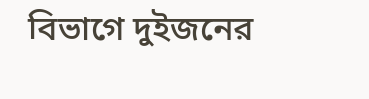বিভাগে দুইজনের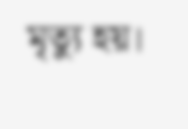মৃত্যু হয়।